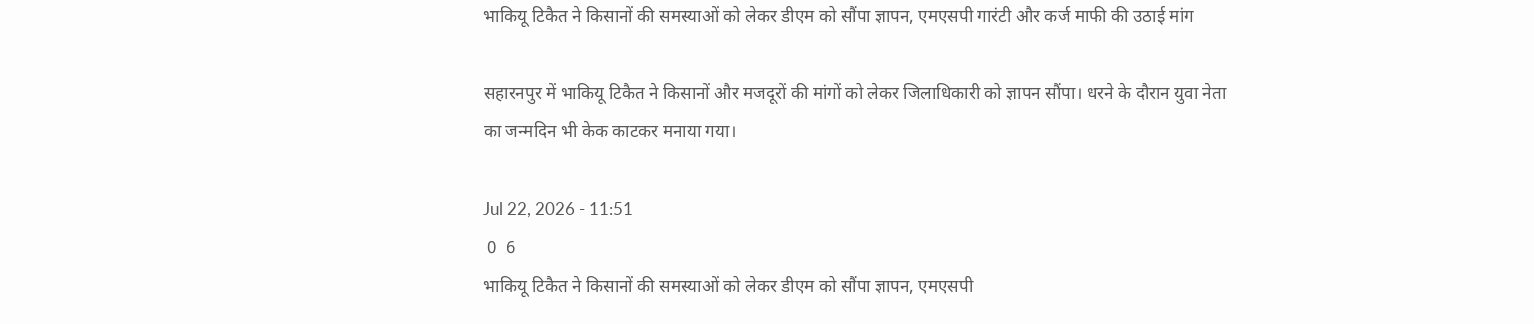भाकियू टिकैत ने किसानों की समस्याओं को लेकर डीएम को सौंपा ज्ञापन, एमएसपी गारंटी और कर्ज माफी की उठाई मांग

सहारनपुर में भाकियू टिकैत ने किसानों और मजदूरों की मांगों को लेकर जिलाधिकारी को ज्ञापन सौंपा। धरने के दौरान युवा नेता का जन्मदिन भी केक काटकर मनाया गया।

Jul 22, 2026 - 11:51
 0  6
भाकियू टिकैत ने किसानों की समस्याओं को लेकर डीएम को सौंपा ज्ञापन, एमएसपी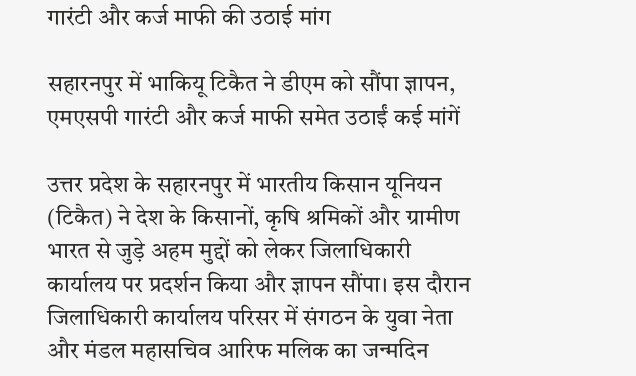गारंटी और कर्ज माफी की उठाई मांग

सहारनपुर में भाकियू टिकैत ने डीएम को सौंपा ज्ञापन, एमएसपी गारंटी और कर्ज माफी समेत उठाईं कई मांगें

उत्तर प्रदेश के सहारनपुर में भारतीय किसान यूनियन (टिकैत) ने देश के किसानों, कृषि श्रमिकों और ग्रामीण भारत से जुड़े अहम मुद्दों को लेकर जिलाधिकारी कार्यालय पर प्रदर्शन किया और ज्ञापन सौंपा। इस दौरान जिलाधिकारी कार्यालय परिसर में संगठन के युवा नेता और मंडल महासचिव आरिफ मलिक का जन्मदिन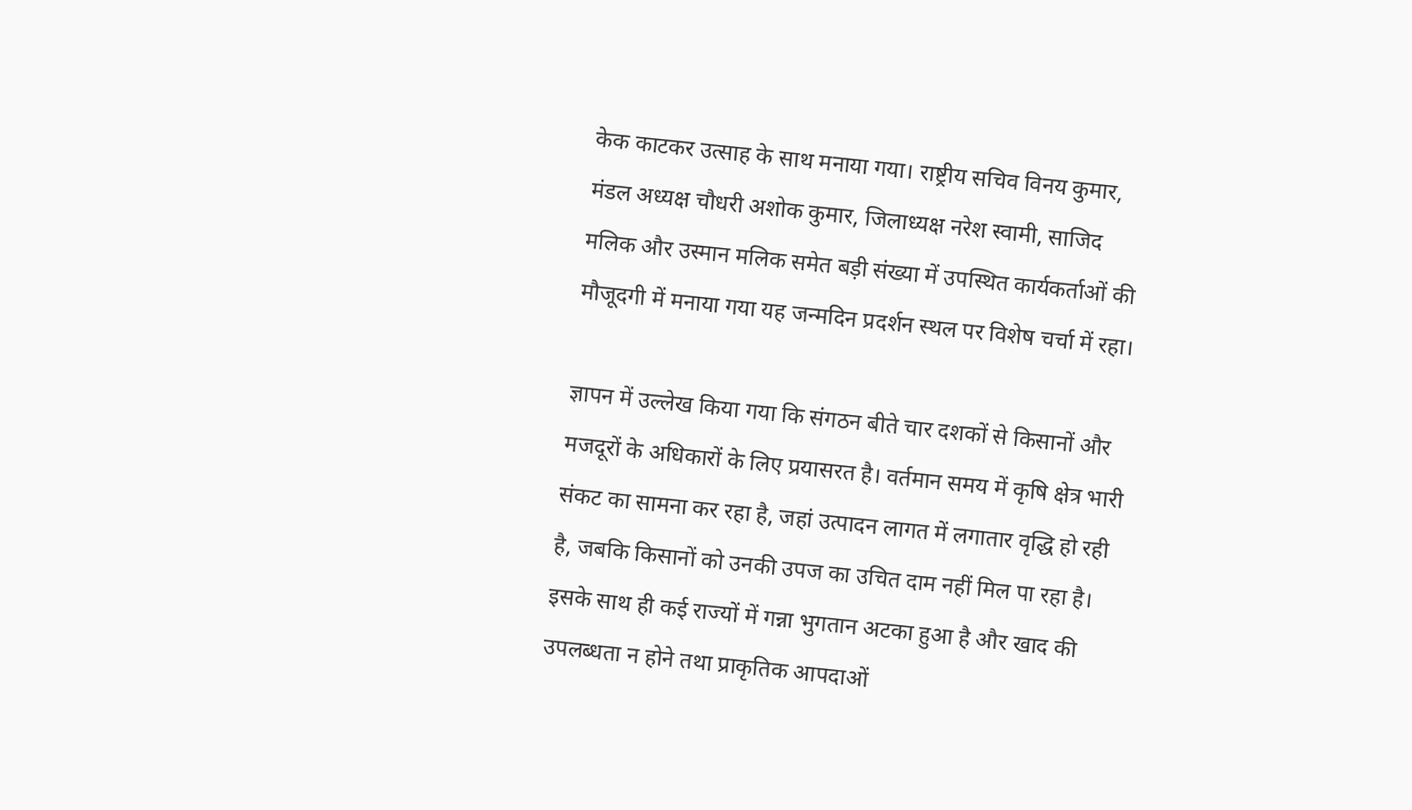केक काटकर उत्साह के साथ मनाया गया। राष्ट्रीय सचिव विनय कुमार, मंडल अध्यक्ष चौधरी अशोक कुमार, जिलाध्यक्ष नरेश स्वामी, साजिद मलिक और उस्मान मलिक समेत बड़ी संख्या में उपस्थित कार्यकर्ताओं की मौजूदगी में मनाया गया यह जन्मदिन प्रदर्शन स्थल पर विशेष चर्चा में रहा।

ज्ञापन में उल्लेख किया गया कि संगठन बीते चार दशकों से किसानों और मजदूरों के अधिकारों के लिए प्रयासरत है। वर्तमान समय में कृषि क्षेत्र भारी संकट का सामना कर रहा है, जहां उत्पादन लागत में लगातार वृद्धि हो रही है, जबकि किसानों को उनकी उपज का उचित दाम नहीं मिल पा रहा है। इसके साथ ही कई राज्यों में गन्ना भुगतान अटका हुआ है और खाद की उपलब्धता न होने तथा प्राकृतिक आपदाओं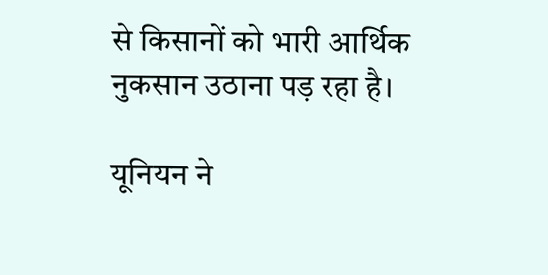से किसानों को भारी आर्थिक नुकसान उठाना पड़ रहा है।

यूनियन ने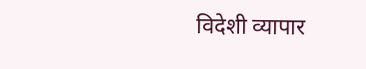विदेशी व्यापार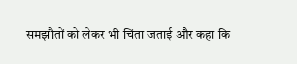समझौतों को लेकर भी चिंता जताई और कहा कि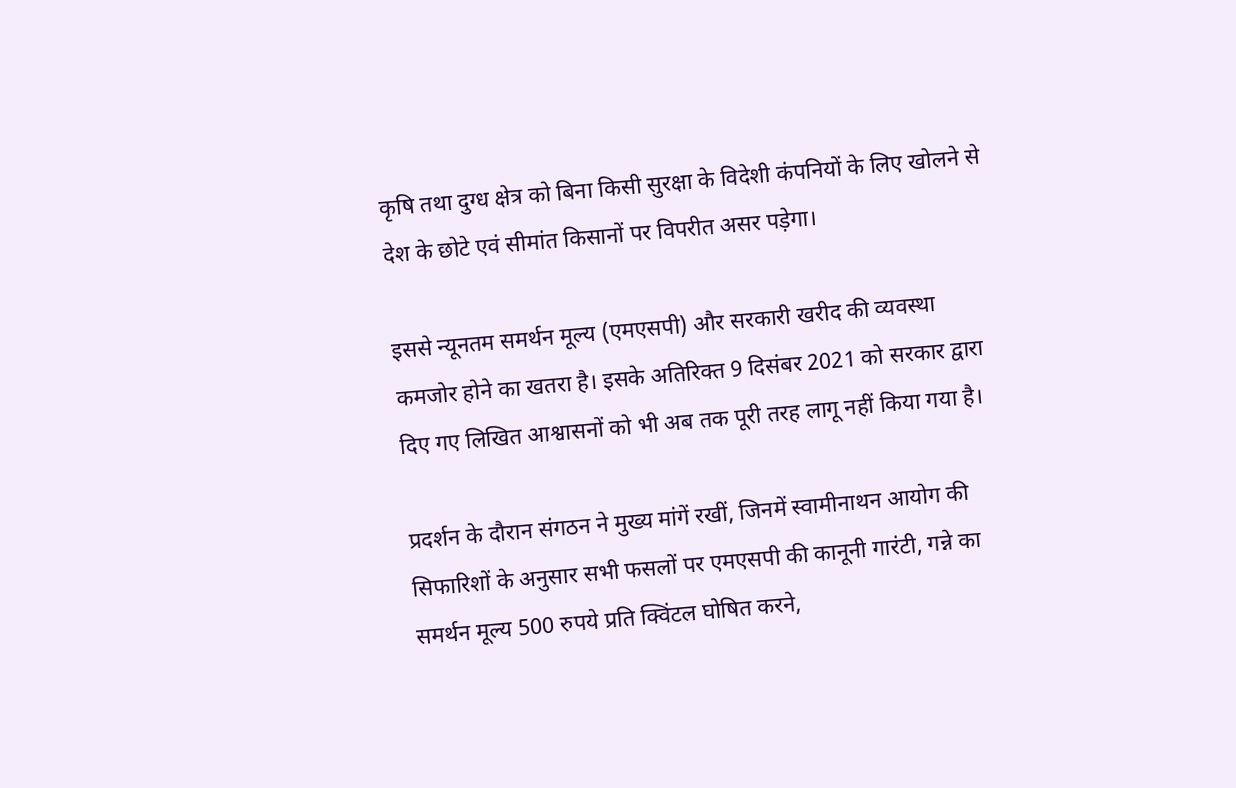कृषि तथा दुग्ध क्षेत्र को बिना किसी सुरक्षा के विदेशी कंपनियों के लिए खोलने से देश के छोटे एवं सीमांत किसानों पर विपरीत असर पड़ेगा।

इससे न्यूनतम समर्थन मूल्य (एमएसपी) और सरकारी खरीद की व्यवस्था कमजोर होने का खतरा है। इसके अतिरिक्त 9 दिसंबर 2021 को सरकार द्वारा दिए गए लिखित आश्वासनों को भी अब तक पूरी तरह लागू नहीं किया गया है।

प्रदर्शन के दौरान संगठन ने मुख्य मांगें रखीं, जिनमें स्वामीनाथन आयोग की सिफारिशों के अनुसार सभी फसलों पर एमएसपी की कानूनी गारंटी, गन्ने का समर्थन मूल्य 500 रुपये प्रति क्विंटल घोषित करने,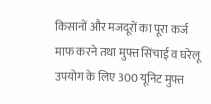किसानों और मजदूरों का पूरा कर्ज माफ करने तथा मुफ्त सिंचाई व घरेलू उपयोग के लिए 300 यूनिट मुफ्त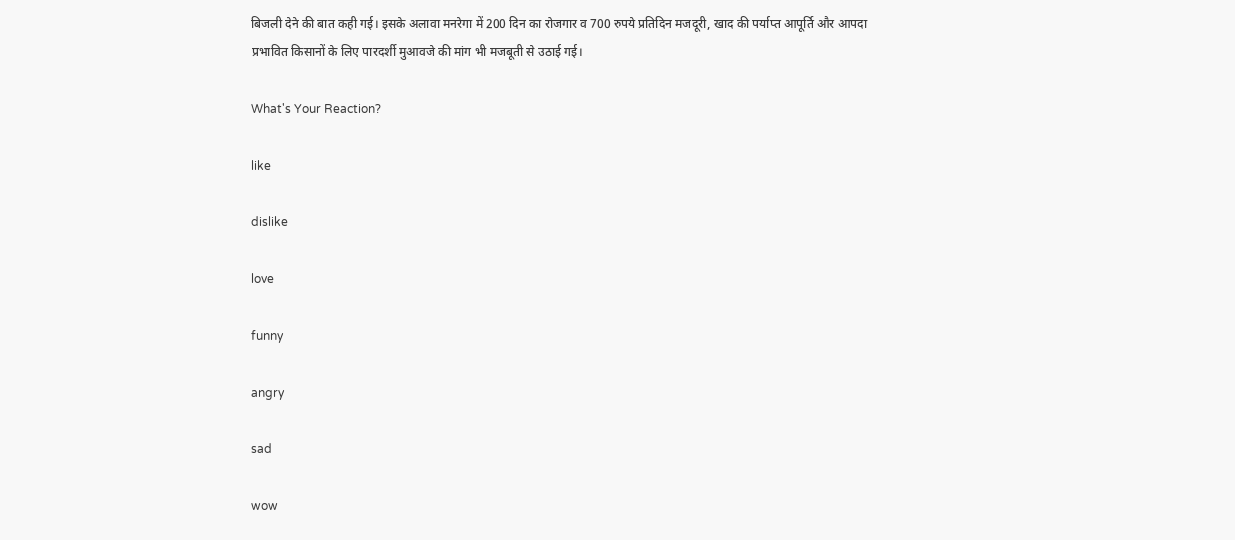बिजली देने की बात कही गई। इसके अलावा मनरेगा में 200 दिन का रोजगार व 700 रुपये प्रतिदिन मजदूरी, खाद की पर्याप्त आपूर्ति और आपदा प्रभावित किसानों के लिए पारदर्शी मुआवजे की मांग भी मजबूती से उठाई गई।

What's Your Reaction?

like

dislike

love

funny

angry

sad

wow